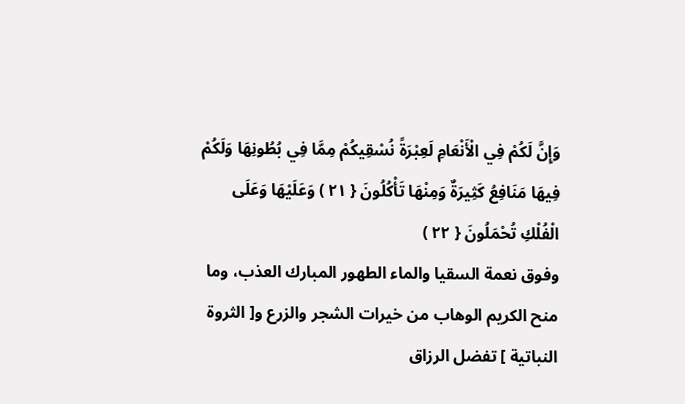وَإِنَّ لَكُمْ فِي الْأَنْعَامِ لَعِبْرَةً نُسْقِيكُمْ مِمَّا فِي بُطُونِهَا وَلَكُمْ فِيهَا مَنَافِعُ كَثِيرَةٌ وَمِنْهَا تَأْكُلُونَ { ٢١ ) وَعَلَيْهَا وَعَلَى الْفُلْكِ تُحْمَلُونَ { ٢٢ )
وفوق نعمة السقيا والماء الطهور المبارك العذب، وما منح الكريم الوهاب من خيرات الشجر والزرع و[ الثروة النباتية ] تفضل الرزاق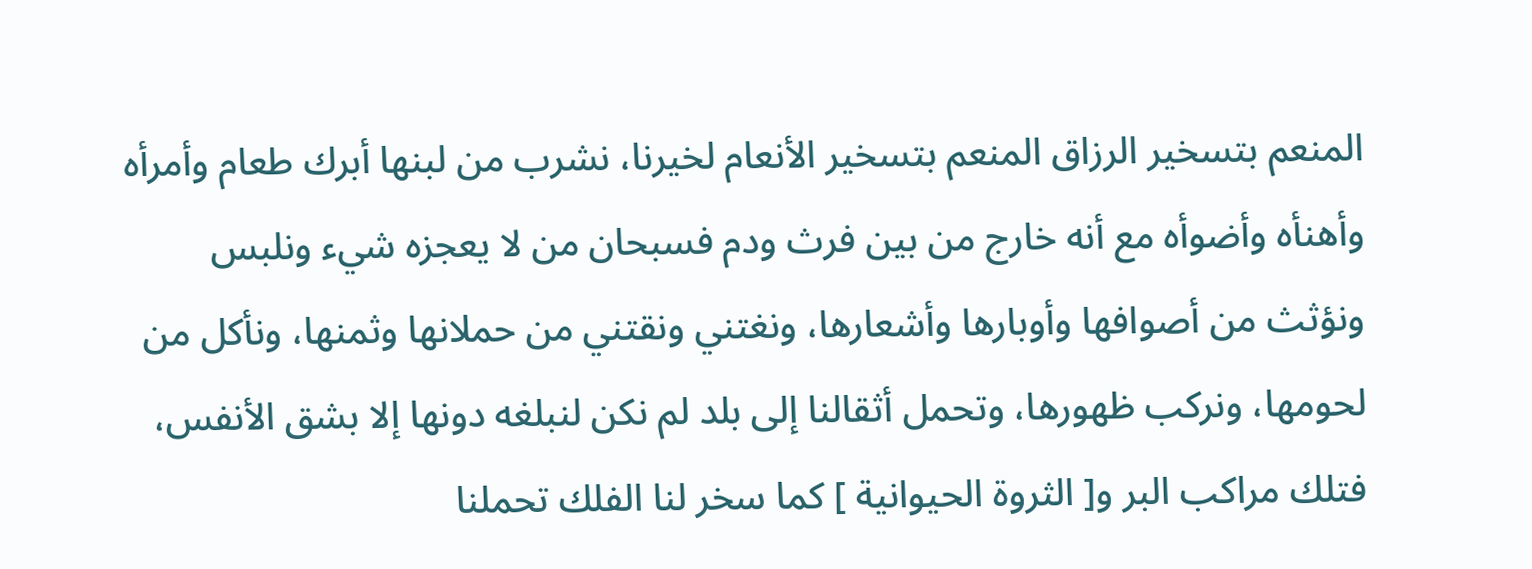المنعم بتسخير الرزاق المنعم بتسخير الأنعام لخيرنا، نشرب من لبنها أبرك طعام وأمرأه وأهنأه وأضوأه مع أنه خارج من بين فرث ودم فسبحان من لا يعجزه شيء ونلبس ونؤثث من أصوافها وأوبارها وأشعارها، ونغتني ونقتني من حملانها وثمنها، ونأكل من لحومها، ونركب ظهورها، وتحمل أثقالنا إلى بلد لم نكن لنبلغه دونها إلا بشق الأنفس، فتلك مراكب البر و[ الثروة الحيوانية ] كما سخر لنا الفلك تحملنا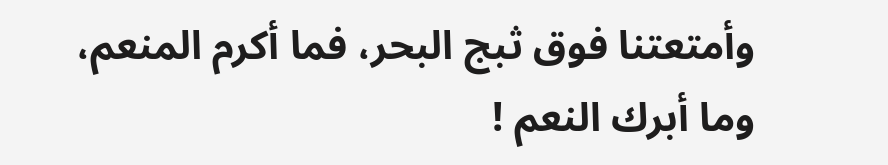وأمتعتنا فوق ثبج البحر، فما أكرم المنعم، وما أبرك النعم !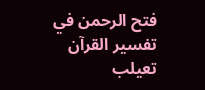فتح الرحمن في تفسير القرآن
تعيلب